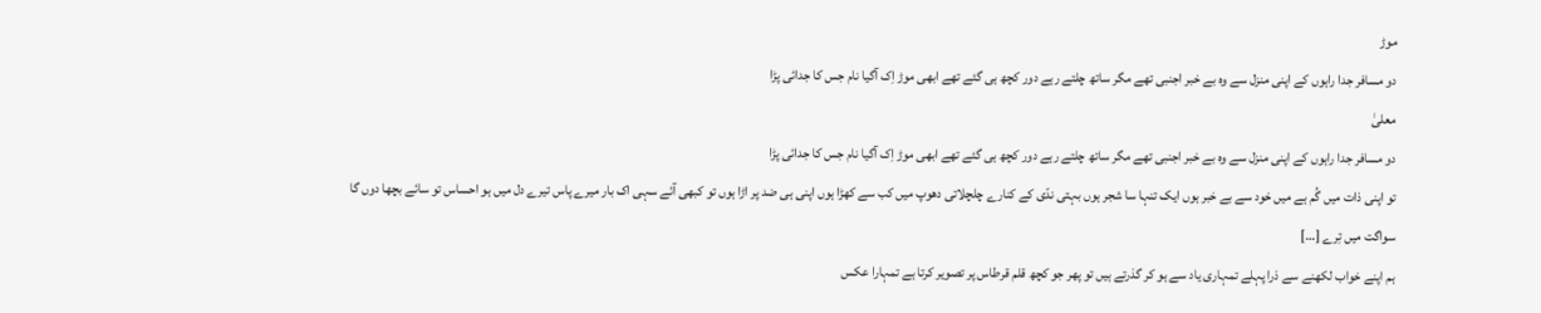موڑ
دو مسافر جدا راہوں کے اپنی منزل سے وہ بے خبر اجنبی تھے مگر ساتھ چلتے رہے دور کچھ ہی گئے تھے ابھی موڑ اِک آگیا نام جس کا جدائی پڑا
معلیٰ
دو مسافر جدا راہوں کے اپنی منزل سے وہ بے خبر اجنبی تھے مگر ساتھ چلتے رہے دور کچھ ہی گئے تھے ابھی موڑ اِک آگیا نام جس کا جدائی پڑا
تو اپنی ذات میں گُم ہے میں خود سے بے خبر ہوں ایک تنہا سا شجر ہوں بہتی ندّی کے کنارے چلچلاتی دھوپ میں کب سے کھڑا ہوں اپنی ہی ضد پر اڑا ہوں تو کبھی آئے سہی اک بار میرے پاس تیرے دل میں ہو احساس تو سائے بچھا دوں گا سواگت میں تِرے […]
ہم اپنے خواب لکھنے سے ذرا پہلے تمہاری یاد سے ہو کر گذرتے ہیں تو پھر جو کچھ قلم قرطاس پر تصویر کرتا ہے تمہارا عکس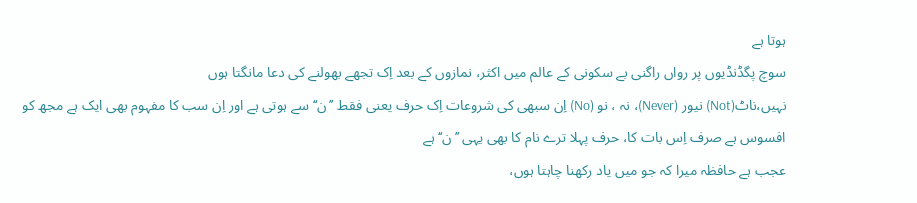ہوتا ہے
سوچ پگڈنڈیوں پر رواں راگنی بے سکونی کے عالم میں اکثر، نمازوں کے بعد اِک تجھے بھولنے کی دعا مانگتا ہوں
نہیں،ناٹ(Not) نیور (Never)، نہ ، نو (No) اِن سبھی کی شروعات اِک حرف یعنی فقط ’’ن‘‘ سے ہوتی ہے اور اِن سب کا مفہوم بھی ایک ہے مجھ کو افسوس ہے صرف اِس بات کا، حرف پہلا ترے نام کا بھی یہی ’’ن‘‘ ہے
عجب ہے حافظہ میرا کہ جو میں یاد رکھنا چاہتا ہوں،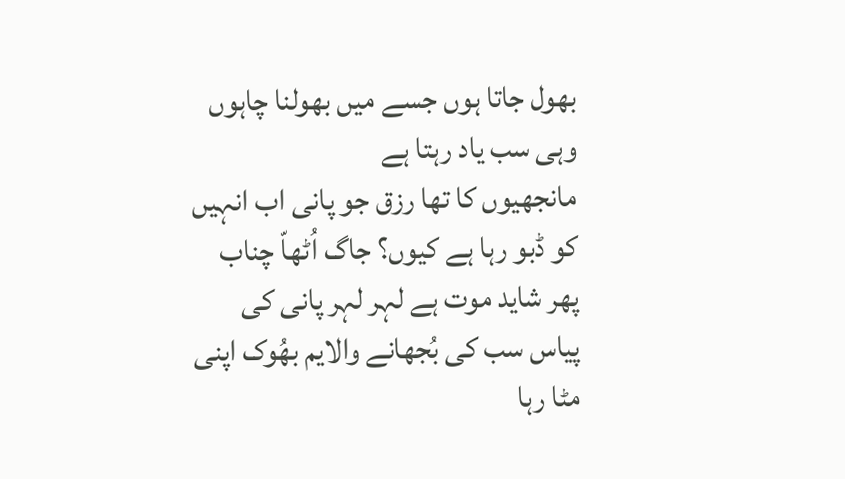بھول جاتا ہوں جسے میں بھولنا چاہوں وہی سب یاد رہتا ہے
مانجھیوں کا تھا رزق جو پانی اب انہیں کو ڈبو رہا ہے کیوں؟ جاگ اُٹھاّ چناب پھر شاید موت ہے لہر لہر پانی کی پیاس سب کی بُجھانے والایم بھُوک اپنی مٹا رہا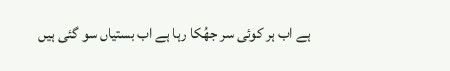ہے اب ہر کوئی سر جھُکا رہا ہے اب بستیاں سو گئی ہیں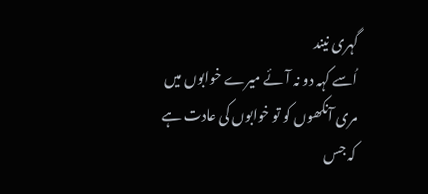گہری نیند
اُسے کہہ دو نہ آئے میرے خوابوں میں مری آنکھوں کو تو خوابوں کی عادت ہے
کہ جس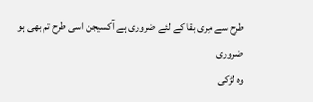طرح سے مِری بقا کے لئے ضروری ہے آکسیجن اسی طرح تم بھی ہو ضروری
وہ لڑکی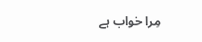مِرا خواب ہے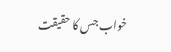خواب جس کا حقیقت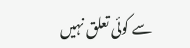سے کوئی تعلق نہیں